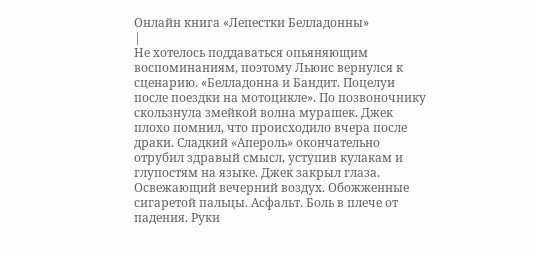Онлайн книга «Лепестки Белладонны»
|
Не хотелось поддаваться опьяняющим воспоминаниям, поэтому Льюис вернулся к сценарию. «Белладонна и Бандит. Поцелуи после поездки на мотоцикле». По позвоночнику скользнула змейкой волна мурашек. Джек плохо помнил, что происходило вчера после драки. Сладкий «Апероль» окончательно отрубил здравый смысл, уступив кулакам и глупостям на языке. Джек закрыл глаза. Освежающий вечерний воздух. Обожженные сигаретой пальцы. Асфальт. Боль в плече от падения. Руки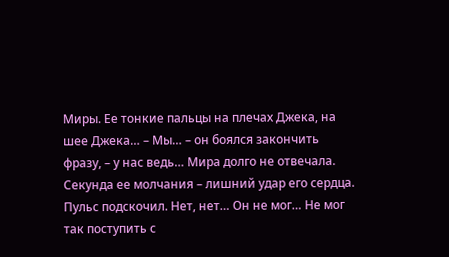Миры. Ее тонкие пальцы на плечах Джека, на шее Джека… – Мы… – он боялся закончить фразу, – у нас ведь… Мира долго не отвечала. Секунда ее молчания – лишний удар его сердца. Пульс подскочил. Нет, нет… Он не мог… Не мог так поступить с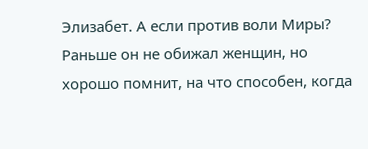Элизабет. А если против воли Миры? Раньше он не обижал женщин, но хорошо помнит, на что способен, когда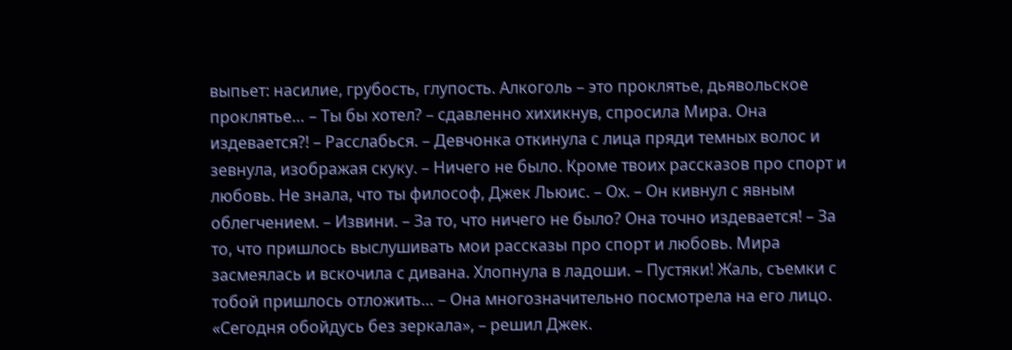выпьет: насилие, грубость, глупость. Алкоголь – это проклятье, дьявольское проклятье… – Ты бы хотел? – сдавленно хихикнув, спросила Мира. Она издевается?! – Расслабься. – Девчонка откинула с лица пряди темных волос и зевнула, изображая скуку. – Ничего не было. Кроме твоих рассказов про спорт и любовь. Не знала, что ты философ, Джек Льюис. – Ох. – Он кивнул с явным облегчением. – Извини. – За то, что ничего не было? Она точно издевается! – За то, что пришлось выслушивать мои рассказы про спорт и любовь. Мира засмеялась и вскочила с дивана. Хлопнула в ладоши. – Пустяки! Жаль, съемки с тобой пришлось отложить… – Она многозначительно посмотрела на его лицо. «Сегодня обойдусь без зеркала», – решил Джек.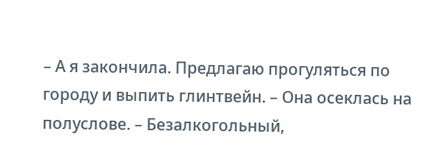– А я закончила. Предлагаю прогуляться по городу и выпить глинтвейн. – Она осеклась на полуслове. – Безалкогольный,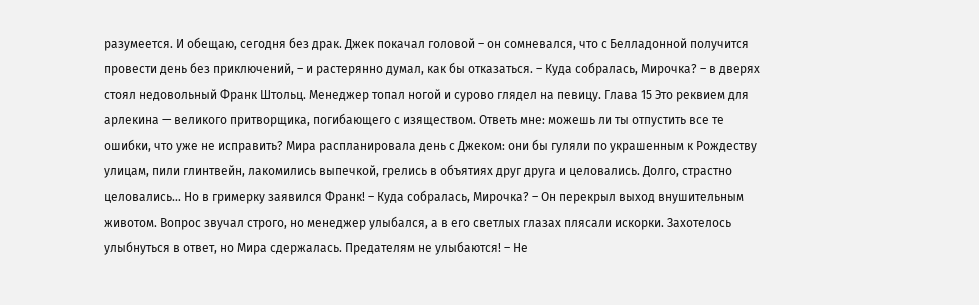разумеется. И обещаю, сегодня без драк. Джек покачал головой – он сомневался, что с Белладонной получится провести день без приключений, – и растерянно думал, как бы отказаться. – Куда собралась, Мирочка? – в дверях стоял недовольный Франк Штольц. Менеджер топал ногой и сурово глядел на певицу. Глава 15 Это реквием для арлекина — великого притворщика, погибающего с изяществом. Ответь мне: можешь ли ты отпустить все те ошибки, что уже не исправить? Мира распланировала день с Джеком: они бы гуляли по украшенным к Рождеству улицам, пили глинтвейн, лакомились выпечкой, грелись в объятиях друг друга и целовались. Долго, страстно целовались… Но в гримерку заявился Франк! – Куда собралась, Мирочка? – Он перекрыл выход внушительным животом. Вопрос звучал строго, но менеджер улыбался, а в его светлых глазах плясали искорки. Захотелось улыбнуться в ответ, но Мира сдержалась. Предателям не улыбаются! – Не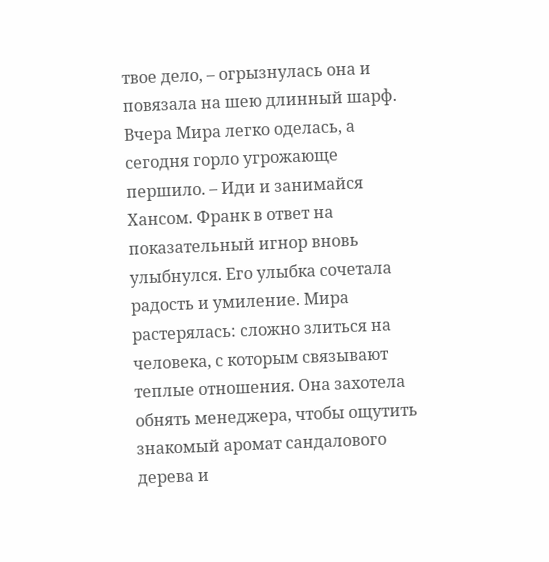твое дело, – огрызнулась она и повязала на шею длинный шарф. Вчера Мира легко оделась, а сегодня горло угрожающе першило. – Иди и занимайся Хансом. Франк в ответ на показательный игнор вновь улыбнулся. Его улыбка сочетала радость и умиление. Мира растерялась: cложно злиться на человека, с которым связывают теплые отношения. Она захотела обнять менеджера, чтобы ощутить знакомый аромат сандалового дерева и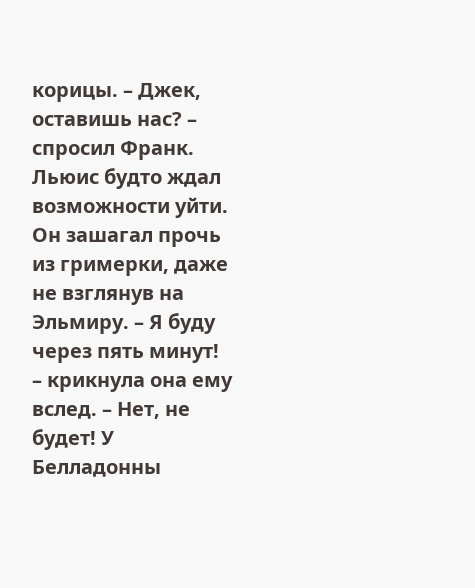корицы. – Джек, оставишь нас? – спросил Франк. Льюис будто ждал возможности уйти. Он зашагал прочь из гримерки, даже не взглянув на Эльмиру. – Я буду через пять минут! – крикнула она ему вслед. – Нет, не будет! У Белладонны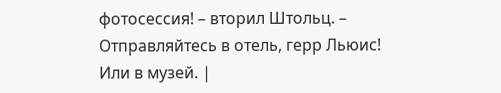фотосессия! – вторил Штольц. – Отправляйтесь в отель, герр Льюис! Или в музей. |